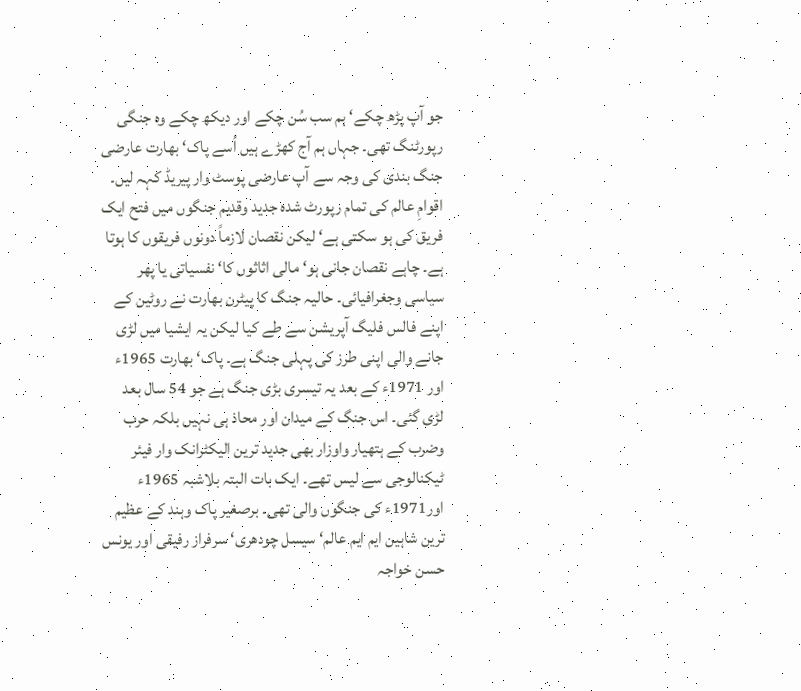جو آپ پڑھ چکے‘ ہم سب سُن چکے اور دیکھ چکے وہ جنگی رپورٹنگ تھی۔ جہاں ہم آج کھڑے ہیں اُسے پاک‘ بھارت عارضی جنگ بندی کی وجہ سے آپ عارضی پوسٹ وار پیریڈ کہہ لیں۔ اقوامِ عالم کی تمام رپورٹ شدہ جدید وقدیم جنگوں میں فتح ایک فریق کی ہو سکتی ہے‘ لیکن نقصان لازماً دونوں فریقوں کا ہوتا ہے۔ چاہے نقصان جانی ہو‘ مالی اثاثوں کا‘ نفسیاتی یا پھر سیاسی وجغرافیائی۔ حالیہ جنگ کا پیٹرن بھارت نے روٹین کے اپنے فالس فلیگ آپریشن سے طے کیا لیکن یہ ایشیا میں لڑی جانے والی اپنی طرز کی پہلی جنگ ہے۔ پاک‘ بھارت 1965ء اور 1971ء کے بعد یہ تیسری بڑی جنگ ہے جو 54 سال بعد لڑی گئی۔ اس جنگ کے میدان اور محاذ ہی نہیں بلکہ حرب وضرب کے ہتھیار واوزار بھی جدید ترین الیکٹرانک وار فیئر ٹیکنالوجی سے لیس تھے۔ ایک بات البتہ بلاشبہ 1965ء اور1971ء کی جنگوں والی تھی۔ برصغیر پاک وہند کے عظیم ترین شاہین ایم ایم عالم‘ سیسل چودھری‘ سرفراز رفیقی اور یونس حسن خواجہ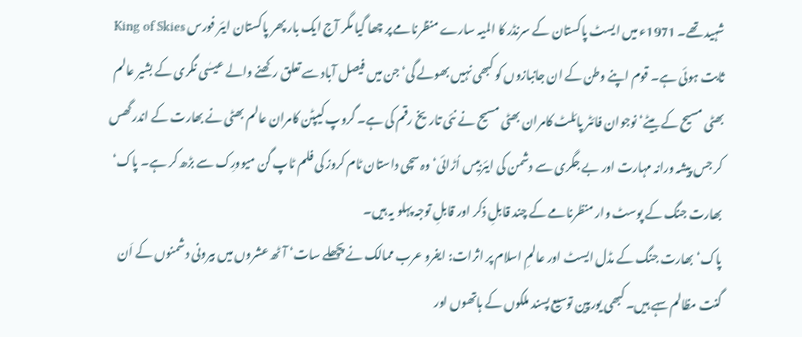شہید تھے۔ 1971ء میں ایسٹ پاکستان کے سرنڈر کا المیہ سارے منظرنامے پر چھا گیا مگر آج ایک بار پھر پاکستان ایئر فورس King of Skies ثابت ہوئی ہے۔ قوم اپنے وطن کے ان جانبازوں کو کبھی نہیں بھولے گی‘ جن میں فیصل آباد سے تعلق رکھنے والے عیسٰی نگری کے بشیر عالم بھٹی مسیح کے بیٹے‘ نوجوان فائٹر پائلٹ کامران بھٹی مسیح نے نئی تاریخ رقم کی ہے۔ گروپ کیپٹن کامران عالم بھٹی نے بھارت کے اندر گھس کر جس پیشہ ورانہ مہارت اور بے جگری سے دشمن کی ایئربیس اُڑائی‘ وہ سچی داستان ٹام کروز کی فلم ٹاپ گن میوورِک سے بڑھ کر ہے۔ پاک‘ بھارت جنگ کے پوسٹ وار منظرنامے کے چند قابلِ ذکر اور قابلِ توجہ پہلو یہ ہیں۔
پاک‘ بھارت جنگ کے مڈل ایسٹ اور عالمِ اسلام پر اثرات: ایفرو عرب ممالک نے پچھلے سات‘ آٹھ عشروں میں بیرونی دشمنوں کے اَن گنت مظالم سہے ہیں۔ کبھی یورپین توسیع پسند ملکوں کے ہاتھوں اور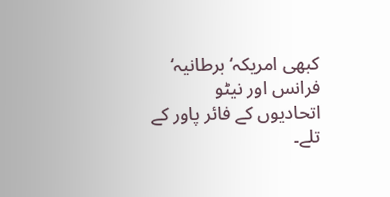کبھی امریکہ‘ برطانیہ‘ فرانس اور نیٹو اتحادیوں کے فائر پاور کے تلے۔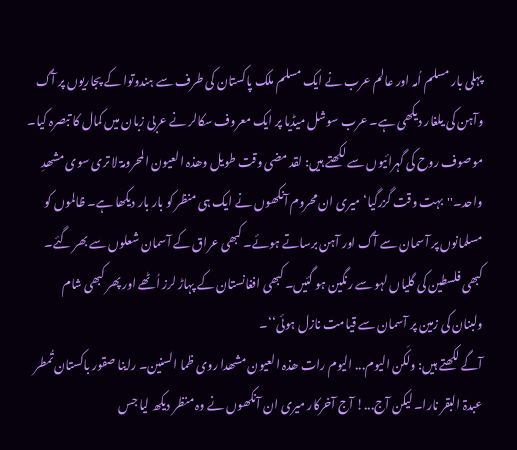پہلی بار مسلم اُمہ اور عالم عرب نے ایک مسلم ملک پاکستان کی طرف سے ہندوتوا کے پجاریوں پر آگ وآہن کی یلغار دیکھی ہے۔ عرب سوشل میڈیا پر ایک معروف سکالر نے عربی زبان میں کمال کا تبصرہ کیا۔ موصوف روح کی گہرائیوں سے لکھتے ہیں: لقد مضی وقت طویل وھذہ العیون المحرومۃ لا تری سوی مشھدِ واحد۔''بہت وقت گزرگیا‘ میری ان محروم آنکھوں نے ایک ہی منظر کو بار بار دیکھا ہے۔ ظالموں کو مسلمانوں پر آسمان سے آگ اور آہن برساتے ہوئے۔ کبھی عراق کے آسمان شعلوں سے بھر گئے۔ کبھی فلسطین کی گلیاں لہو سے رنگین ہو گئیں۔ کبھی افغانستان کے پہاڑ لرز اُٹھے اور پھر کبھی شام ولبنان کی زمین پر آسمان سے قیامت نازل ہوئی‘‘۔
آگے لکھتے ہیں: ولَکن الیوم... الیوم رات ھذہ العیون مشھدا روی ظما السنین۔ راینا صقور باکستان تُمطر عبدۃ البقر نارا۔ لیکن آج...! آج آخرکار میری ان آنکھوں نے وہ منظر دیکھ لیا جس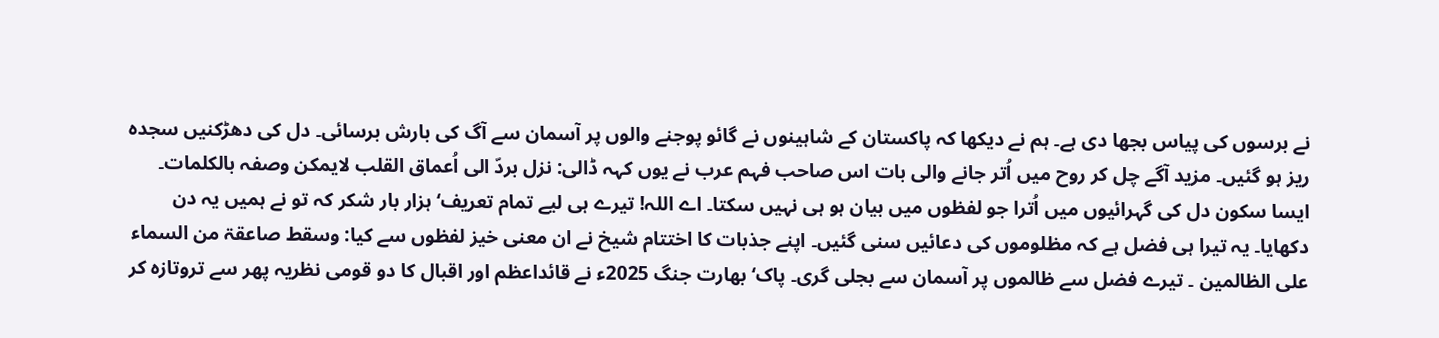نے برسوں کی پیاس بجھا دی ہے۔ ہم نے دیکھا کہ پاکستان کے شاہینوں نے گائو پوجنے والوں پر آسمان سے آگ کی بارش برسائی۔ دل کی دھڑکنیں سجدہ ریز ہو گئیں۔ مزید آگے چل کر روح میں اُتر جانے والی بات اس صاحب فہم عرب نے یوں کہہ ڈالی: نزل بردّ الی اُعماق القلب لایمکن وصفہ بالکلمات۔ ایسا سکون دل کی گہرائیوں میں اُترا جو لفظوں میں بیان ہو ہی نہیں سکتا۔ اے اللہ! تیرے ہی لیے تمام تعریف‘ ہزار بار شکر کہ تو نے ہمیں یہ دن دکھایا۔ یہ تیرا ہی فضل ہے کہ مظلوموں کی دعائیں سنی گئیں۔ اپنے جذبات کا اختتام شیخ نے ان معنی خیز لفظوں سے کیا: وسقط صاعقۃ من السماء علی الظالمین ۔ تیرے فضل سے ظالموں پر آسمان سے بجلی گری۔ پاک‘ بھارت جنگ 2025ء نے قائداعظم اور اقبال کا دو قومی نظریہ پھر سے تروتازہ کر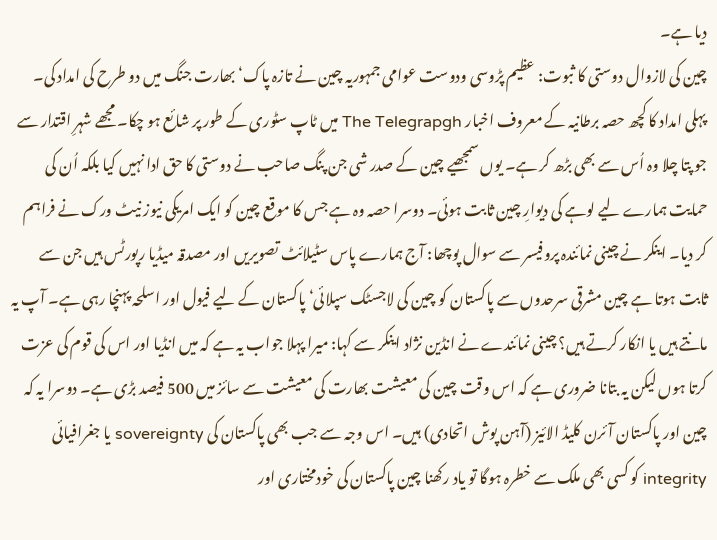دیا ہے۔
چین کی لازوال دوستی کا ثبوت: عظیم پڑوسی ودوست عوامی جمہوریہ چین نے تازہ پاک‘ بھارت جنگ میں دو طرح کی امداد کی۔ پہلی امداد کا کچھ حصہ برطانیہ کے معروف اخبار The Telegrapgh میں ٹاپ سٹوری کے طور پر شائع ہو چکا۔ مجھے شہرِ اقتدار سے جو پتا چلا وہ اُس سے بھی بڑھ کر ہے۔ یوں سمجھیے چین کے صدر شی جن پنگ صاحب نے دوستی کا حق ادا نہیں کیا بلکہ اُن کی حمایت ہمارے لیے لوہے کی دیوارِ چین ثابت ہوئی۔ دوسرا حصہ وہ ہے جس کا موقع چین کو ایک امریکی نیوز نیٹ ورک نے فراہم کر دیا۔ اینکر نے چینی نمائندہ پروفیسر سے سوال پوچھا: آج ہمارے پاس سٹیلائٹ تصویریں اور مصدقہ میڈیا رپورٹس ہیں جن سے ثابت ہوتا ہے چین مشرقی سرحدوں سے پاکستان کو چین کی لاجسٹک سپلائی‘ پاکستان کے لیے فیول اور اسلحہ پہنچا رہی ہے۔ آپ یہ مانتے ہیں یا انکار کرتے ہیں؟ چینی نمائندے نے انڈین نژاد اینکر سے کہا: میرا پہلا جواب یہ ہے کہ میں انڈیا اور اس کی قوم کی عزت کرتا ہوں لیکن یہ بتانا ضروری ہے کہ اس وقت چین کی معیشت بھارت کی معیشت سے سائز میں 500 فیصد بڑی ہے۔ دوسرا یہ کہ چین اور پاکستان آئرن کلیڈ الائیز (آہن پوش اتحادی) ہیں۔ اس وجہ سے جب بھی پاکستان کی sovereignty یا جغرافیائی integrity کو کسی بھی ملک سے خطرہ ہوگا تو یاد رکھنا چین پاکستان کی خودمختاری اور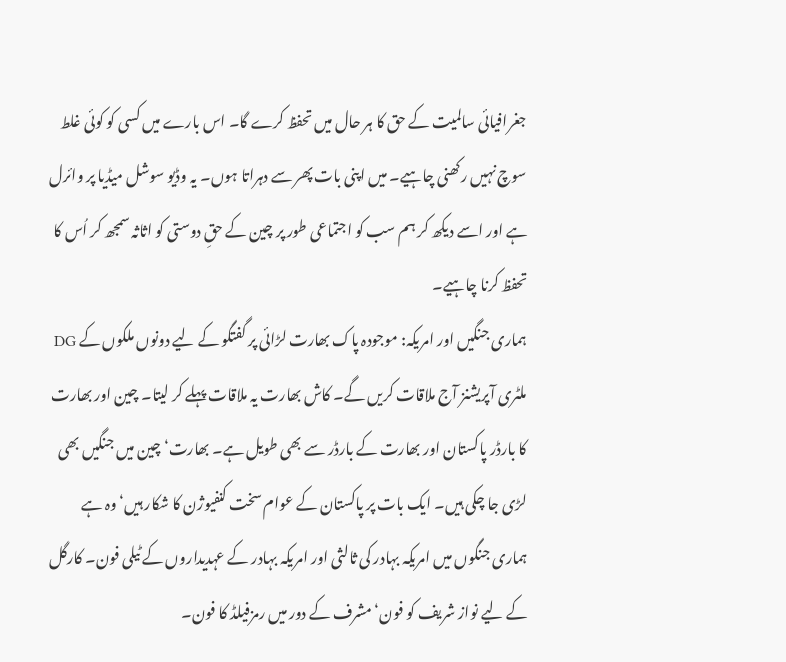جغرافیائی سالمیت کے حق کا ہر حال میں تحفظ کرے گا۔ اس بارے میں کسی کو کوئی غلط سوچ نہیں رکھنی چاہیے۔ میں اپنی بات پھر سے دہراتا ہوں۔ یہ وڈیو سوشل میڈیا پر وائرل ہے اور اسے دیکھ کر ہم سب کو اجتماعی طور پر چین کے حقِ دوستی کو اثاثہ سمجھ کر اُس کا تحفظ کرنا چاہیے۔
ہماری جنگیں اور امریکہ: موجودہ پاک بھارت لڑائی پر گفتگو کے لیے دونوں ملکوں کے DG ملٹری آپریشنز آج ملاقات کریں گے۔ کاش بھارت یہ ملاقات پہلے کر لیتا۔ چین اور بھارت کا بارڈر پاکستان اور بھارت کے بارڈر سے بھی طویل ہے۔ بھارت‘ چین میں جنگیں بھی لڑی جا چکی ہیں۔ ایک بات پر پاکستان کے عوام سخت کنفیوژن کا شکار ہیں‘ وہ ہے ہماری جنگوں میں امریکہ بہادر کی ثالثی اور امریکہ بہادر کے عہدیداروں کے ٹیلی فون۔ کارگل کے لیے نواز شریف کو فون‘ مشرف کے دور میں رمزفیلڈ کا فون۔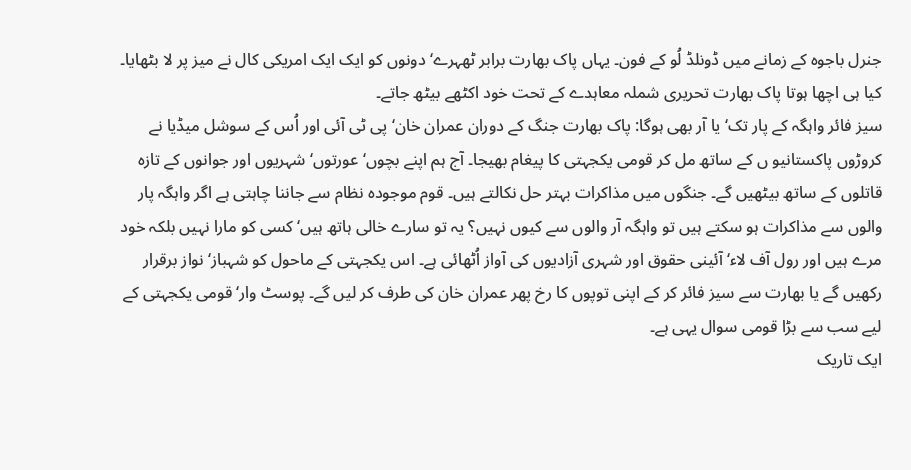جنرل باجوہ کے زمانے میں ڈونلڈ لُو کے فون۔ یہاں پاک بھارت برابر ٹھہرے‘ دونوں کو ایک ایک امریکی کال نے میز پر لا بٹھایا۔ کیا ہی اچھا ہوتا پاک بھارت تحریری شملہ معاہدے کے تحت خود اکٹھے بیٹھ جاتے۔
سیز فائر واہگہ کے پار تک‘ یا آر بھی ہوگا: پاک بھارت جنگ کے دوران عمران خان‘ پی ٹی آئی اور اُس کے سوشل میڈیا نے کروڑوں پاکستانیو ں کے ساتھ مل کر قومی یکجہتی کا پیغام بھیجا۔ آج ہم اپنے بچوں‘ عورتوں‘ شہریوں اور جوانوں کے تازہ قاتلوں کے ساتھ بیٹھیں گے۔ جنگوں میں مذاکرات بہتر حل نکالتے ہیں۔ قوم موجودہ نظام سے جاننا چاہتی ہے اگر واہگہ پار والوں سے مذاکرات ہو سکتے ہیں تو واہگہ آر والوں سے کیوں نہیں؟ یہ تو سارے خالی ہاتھ ہیں‘ کسی کو مارا نہیں بلکہ خود مرے ہیں اور رول آف لاء‘ آئینی حقوق اور شہری آزادیوں کی آواز اُٹھائی ہے۔ اس یکجہتی کے ماحول کو شہباز‘ نواز برقرار رکھیں گے یا بھارت سے سیز فائر کر کے اپنی توپوں کا رخ پھر عمران خان کی طرف کر لیں گے۔ پوسٹ وار‘ قومی یکجہتی کے لیے سب سے بڑا قومی سوال یہی ہے۔
ایک تاریک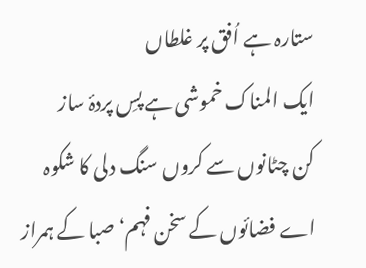ستارہ ہے اُفق پر غلطاں
ایک المناک خموشی ہے پسِ پردۂ ساز
کن چٹانوں سے کروں سنگ دلی کا شکوہ
اے فضائوں کے سخن فہم‘ صبا کے ہمراز